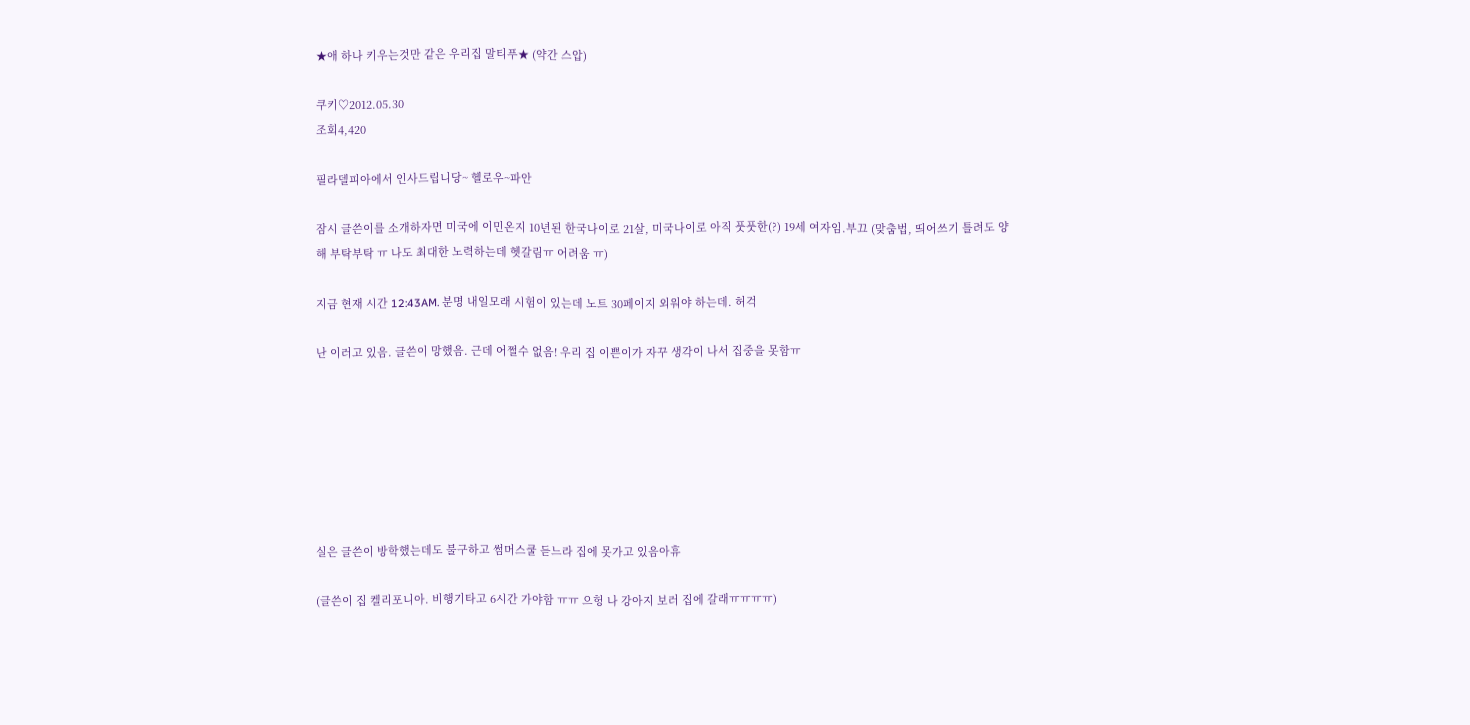★애 하나 키우는것만 같은 우리집 말티푸★ (약간 스압)

쿠키♡2012.05.30
조회4,420

필라델피아에서 인사드립니당~ 헬로우~파안

잠시 글쓴이를 소개하자면 미국에 이민온지 10년된 한국나이로 21살, 미국나이로 아직 풋풋한(?) 19세 여자임.부끄 (맞춤법, 띄어쓰기 틀려도 양해 부탁부탁 ㅠ 나도 최대한 노력하는데 헷갈림ㅠ 어려움 ㅠ)

지금 현재 시간 12:43AM. 분명 내일모래 시험이 있는데 노트 30페이지 외워야 하는데. 허걱

난 이러고 있음. 글쓴이 망했음. 근데 어쩔수 없음! 우리 집 이쁜이가 자꾸 생각이 나서 집중을 못함ㅠ







실은 글쓴이 방학했는데도 불구하고 썸머스쿨 듣느라 집에 못가고 있음아휴

(글쓴이 집 켈리포니아. 비행기타고 6시간 가야함 ㅠㅠ 으헝 나 강아지 보러 집에 갈래ㅠㅠㅠㅠ)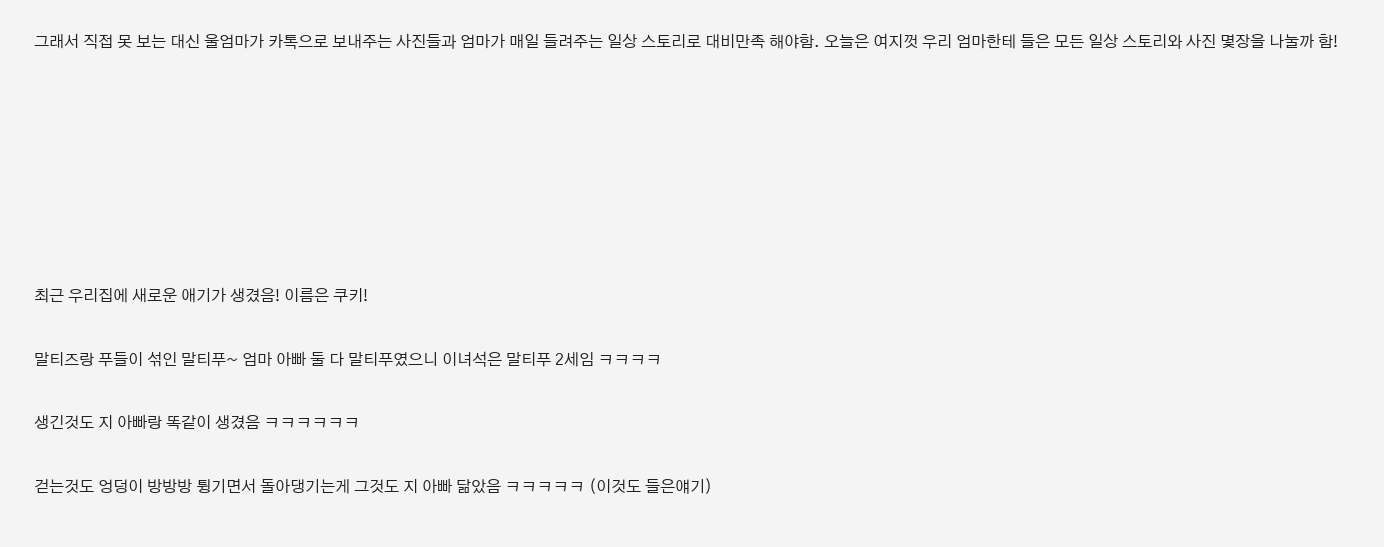그래서 직접 못 보는 대신 울엄마가 카톡으로 보내주는 사진들과 엄마가 매일 들려주는 일상 스토리로 대비만족 해야함. 오늘은 여지껏 우리 엄마한테 들은 모든 일상 스토리와 사진 몇장을 나눌까 함!







최근 우리집에 새로운 애기가 생겼음! 이름은 쿠키!

말티즈랑 푸들이 섞인 말티푸~ 엄마 아빠 둘 다 말티푸였으니 이녀석은 말티푸 2세임 ㅋㅋㅋㅋ

생긴것도 지 아빠랑 똑같이 생겼음 ㅋㅋㅋㅋㅋㅋ

걷는것도 엉덩이 방방방 튕기면서 돌아댕기는게 그것도 지 아빠 닮았음 ㅋㅋㅋㅋㅋ (이것도 들은얘기)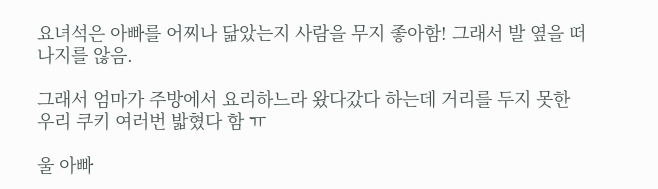요녀석은 아빠를 어찌나 닮았는지 사람을 무지 좋아함! 그래서 발 옆을 떠나지를 않음.

그래서 엄마가 주방에서 요리하느라 왔다갔다 하는데 거리를 두지 못한 우리 쿠키 여러번 밟혔다 함 ㅠ

울 아빠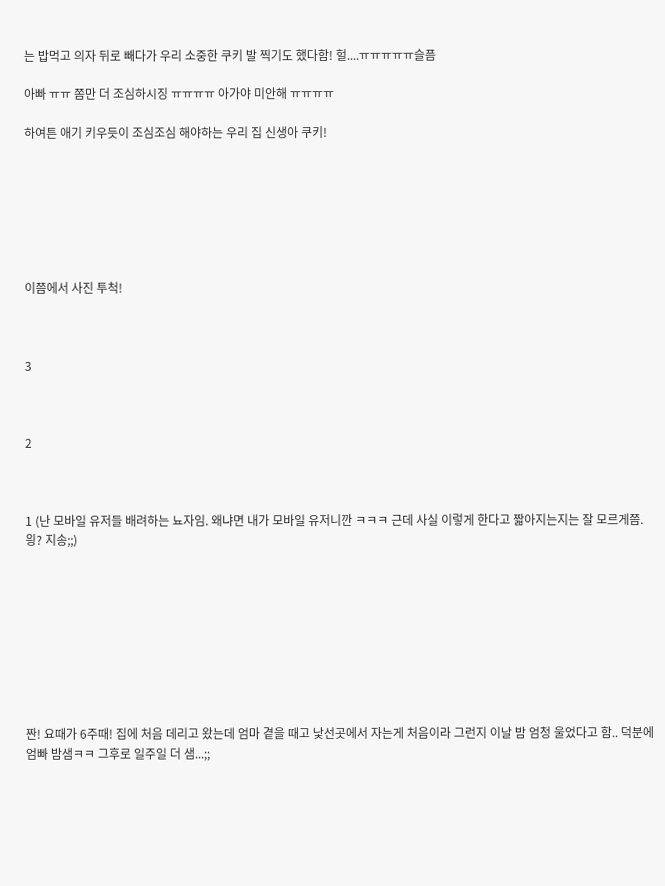는 밥먹고 의자 뒤로 빼다가 우리 소중한 쿠키 발 찍기도 했다함! 헐....ㅠㅠㅠㅠㅠ슬픔

아빠 ㅠㅠ 쫌만 더 조심하시징 ㅠㅠㅠㅠ 아가야 미안해 ㅠㅠㅠㅠ

하여튼 애기 키우듯이 조심조심 해야하는 우리 집 신생아 쿠키!







이쯤에서 사진 투척!



3



2



1 (난 모바일 유저들 배려하는 뇨자임. 왜냐면 내가 모바일 유저니깐 ㅋㅋㅋ 근데 사실 이렇게 한다고 짧아지는지는 잘 모르게쯤.읭? 지송;;)









짠! 요때가 6주때! 집에 처음 데리고 왔는데 엄마 곁을 때고 낯선곳에서 자는게 처음이라 그런지 이날 밤 엄청 울었다고 함.. 덕분에 엄빠 밤샘ㅋㅋ 그후로 일주일 더 샘...;;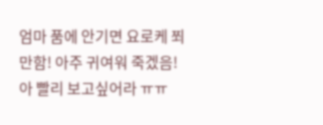엄마 품에 안기면 요로케 쬐만함! 아주 귀여워 죽겠음! 아 빨리 보고싶어라 ㅠㅠ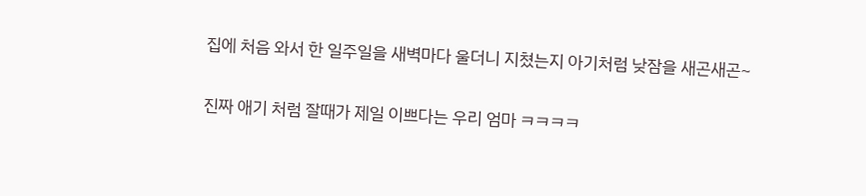집에 처음 와서 한 일주일을 새벽마다 울더니 지쳤는지 아기처럼 낮잠을 새곤새곤~

진짜 애기 처럼 잘때가 제일 이쁘다는 우리 엄마 ㅋㅋㅋㅋ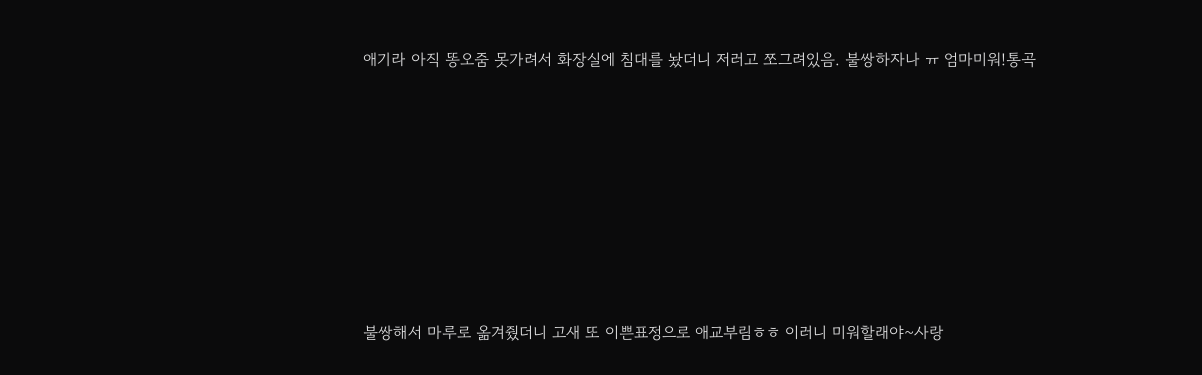애기라 아직 똥오줌 못가려서 화장실에 침대를 놨더니 저러고 쪼그려있음. 불쌍하자나 ㅠ 엄마미워!통곡











불쌍해서 마루로 옮겨줬더니 고새 또 이쁜표정으로 애교부림ㅎㅎ 이러니 미워할래야~사랑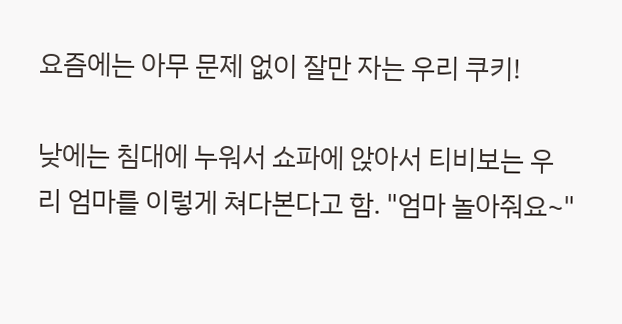요즘에는 아무 문제 없이 잘만 자는 우리 쿠키!

낮에는 침대에 누워서 쇼파에 앉아서 티비보는 우리 엄마를 이렇게 쳐다본다고 함. "엄마 놀아줘요~"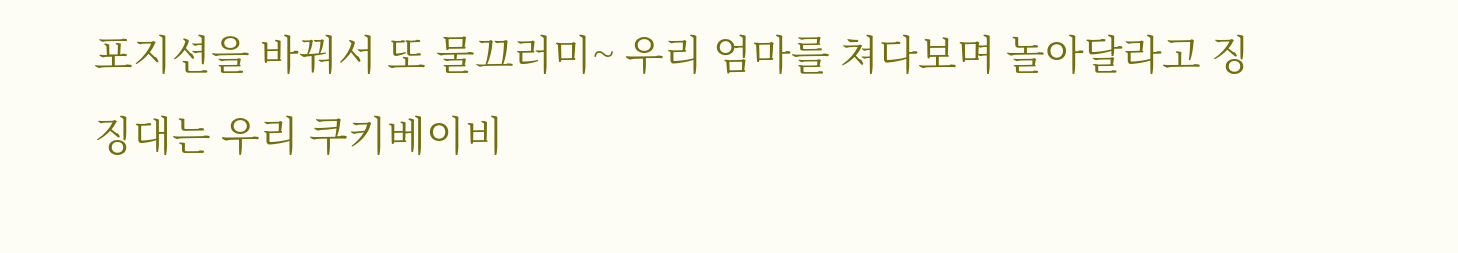포지션을 바꿔서 또 물끄러미~ 우리 엄마를 쳐다보며 놀아달라고 징징대는 우리 쿠키베이비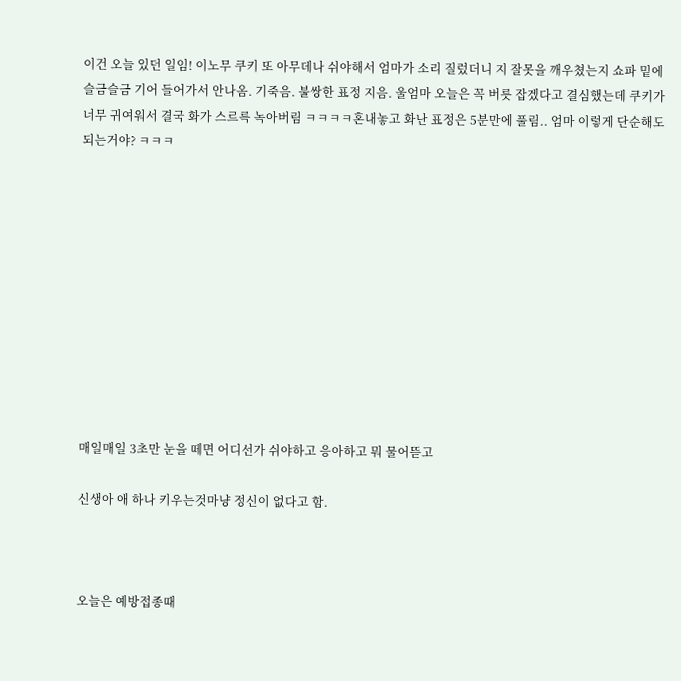이건 오늘 있던 일임! 이노무 쿠키 또 아무데나 쉬야해서 엄마가 소리 질렀더니 지 잘못을 깨우쳤는지 쇼파 밑에 슬금슬금 기어 들어가서 안나옴. 기죽음. 불쌍한 표정 지음. 울엄마 오늘은 꼭 버릇 잡겠다고 결심했는데 쿠키가 너무 귀여워서 결국 화가 스르륵 녹아버림 ㅋㅋㅋㅋ혼내놓고 화난 표정은 5분만에 풀림.. 엄마 이렇게 단순해도 되는거야? ㅋㅋㅋ











매일매일 3초만 눈을 떼면 어디선가 쉬야하고 응아하고 뭐 물어뜯고

신생아 애 하나 키우는것마냥 정신이 없다고 함.



오늘은 예방접종때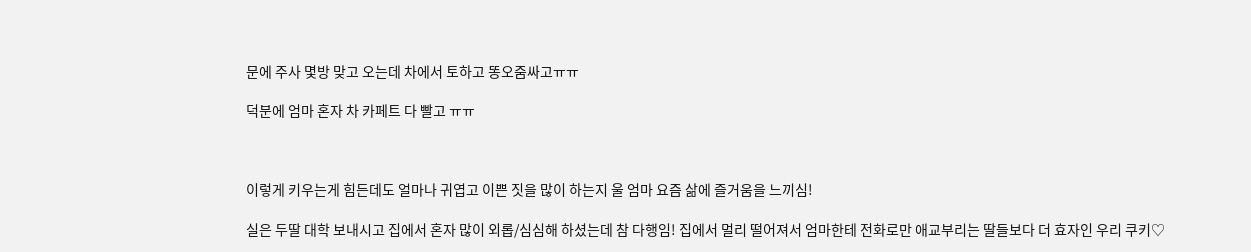문에 주사 몇방 맞고 오는데 차에서 토하고 똥오줌싸고ㅠㅠ

덕분에 엄마 혼자 차 카페트 다 빨고 ㅠㅠ



이렇게 키우는게 힘든데도 얼마나 귀엽고 이쁜 짓을 많이 하는지 울 엄마 요즘 삶에 즐거움을 느끼심!

실은 두딸 대학 보내시고 집에서 혼자 많이 외롭/심심해 하셨는데 참 다행임! 집에서 멀리 떨어져서 엄마한테 전화로만 애교부리는 딸들보다 더 효자인 우리 쿠키♡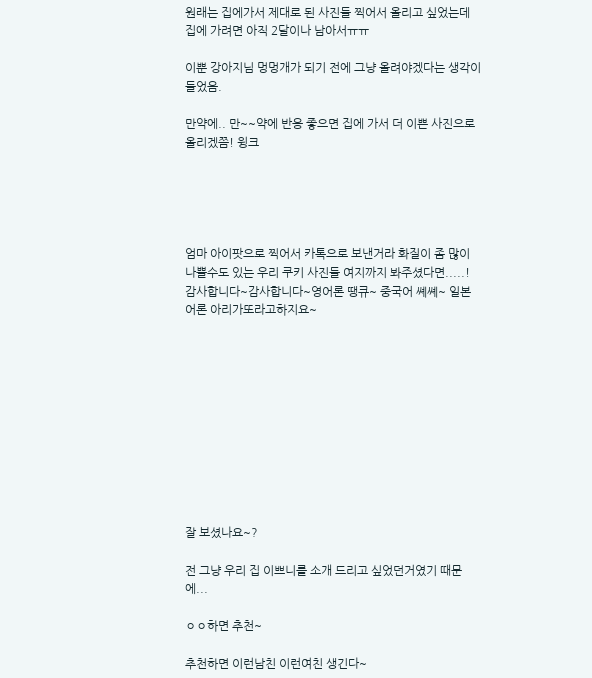원래는 집에가서 제대로 된 사진들 찍어서 올리고 싶었는데 집에 가려면 아직 2달이나 남아서ㅠㅠ

이뿐 강아지님 멍멍개가 되기 전에 그냥 올려야겠다는 생각이 들었음.

만약에.. 만~~약에 반응 좋으면 집에 가서 더 이쁜 사진으로 올리겠쯤! 윙크





엄마 아이팟으로 찍어서 카톡으로 보낸거라 화질이 좀 많이 나쁠수도 있는 우리 쿠키 사진들 여지까지 봐주셨다면.....! 감사합니다~감사합니다~영어론 땡큐~ 중국어 쎼쎼~ 일본어론 아리가또라고하지요~











잘 보셨나요~?

전 그냥 우리 집 이쁘니를 소개 드리고 싶었던거였기 때문에...

ㅇㅇ하면 추천~

추천하면 이런남친 이런여친 생긴다~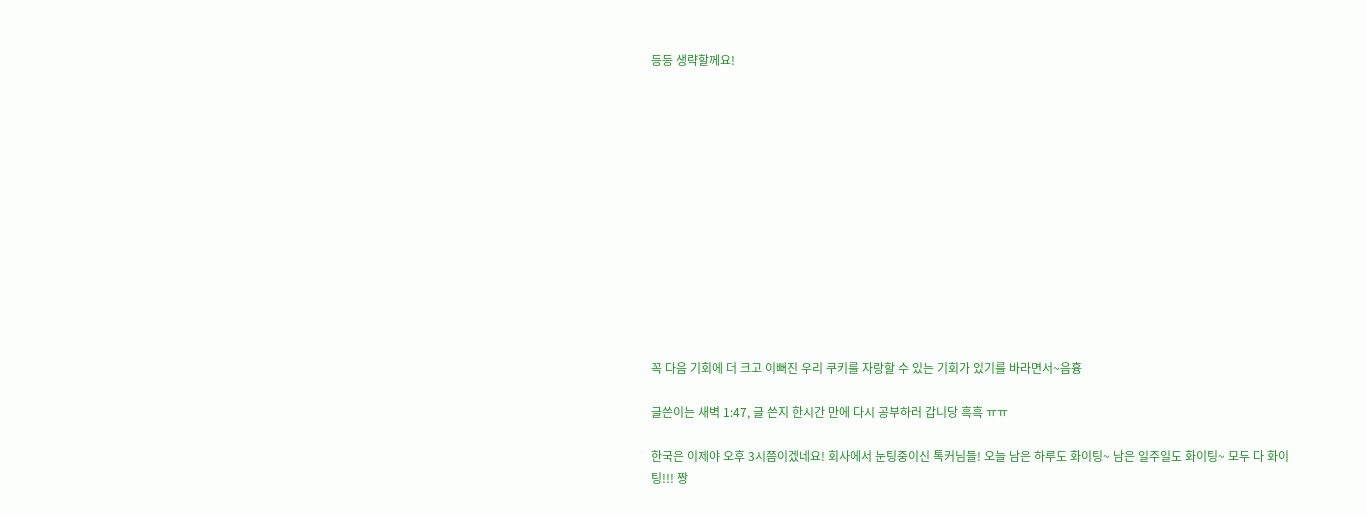등등 생략할께요!













꼭 다음 기회에 더 크고 이뻐진 우리 쿠키를 자랑할 수 있는 기회가 있기를 바라면서~음흉

글쓴이는 새벽 1:47, 글 쓴지 한시간 만에 다시 공부하러 갑니당 흑흑 ㅠㅠ

한국은 이제야 오후 3시쯤이겠네요! 회사에서 눈팅중이신 톡커님들! 오늘 남은 하루도 화이팅~ 남은 일주일도 화이팅~ 모두 다 화이팅!!! 짱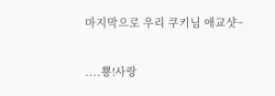마지막으로 우리 쿠키님 애교샷~

....뿅!사랑